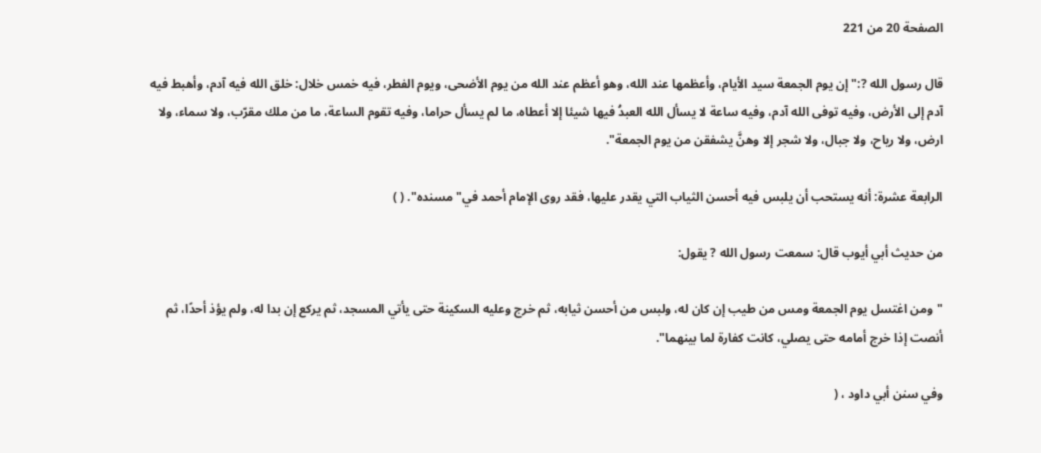الصفحة 20 من 221

قال رسول الله ?:"إن يوم الجمعة سيد الأيام، وأعظمها عند الله، وهو أعظم عند الله من يوم الأضحى، ويوم الفطر، فيه خمس خلال: خلق الله فيه آدم، وأهبط فيه آدم إلى الأرض، وفيه توفى الله آدم، وفيه ساعة لا يسأل الله العبدُ فيها شيئا إلا أعطاه، ما لم يسأل حراما، وفيه تقوم الساعة، ما من ملك مقرّب، ولا سماء، ولا ارض، ولا رياح، ولا جبال، ولا شجر إلا وهنَّ يشفقن من يوم الجمعة".

الرابعة عشرة: أنه يستحب أن يلبس فيه أحسن الثياب التي يقدر عليها، فقد روى الإمام أحمد في"مسنده". ( )

من حديث أبي أيوب قال: سمعت رسول الله ? يقول:

"ومن اغتسل يوم الجمعة ومس من طيب إن كان له، ولبس من أحسن ثيابه، ثم خرج وعليه السكينة حتى يأتي المسجد، ثم يركع إن بدا له، ولم يؤذ أحدًا، ثم أنصت إذا خرج أمامه حتى يصلي، كانت كفارة لما بينهما".

وفي سنن أبي داود ، (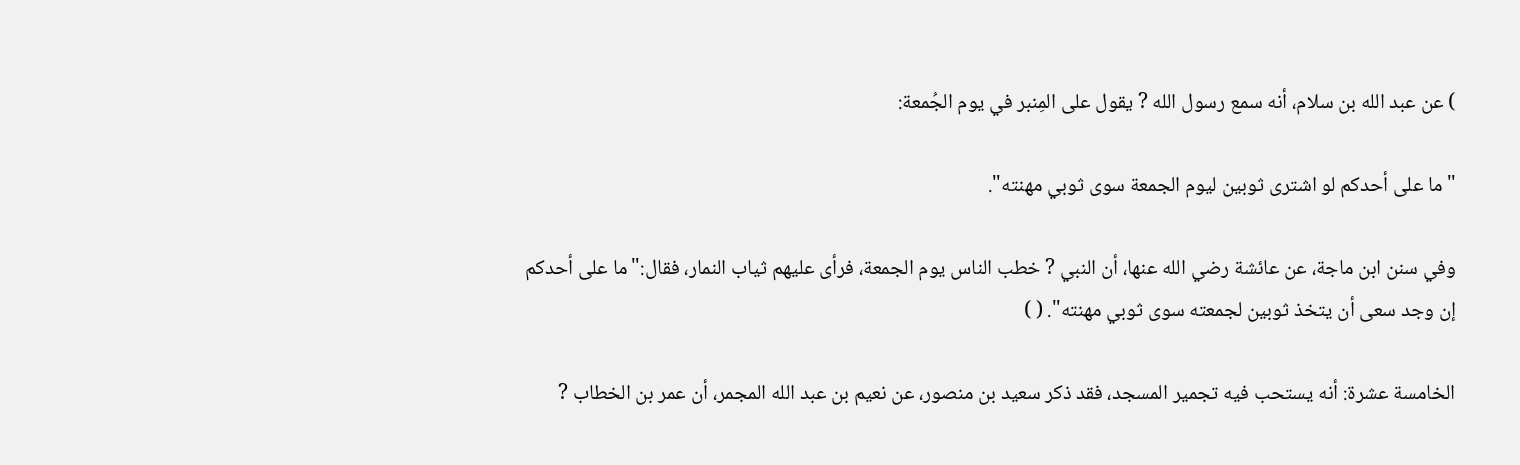) عن عبد الله بن سلام، أنه سمع رسول الله ? يقول على المِنبر في يوم الجُمعة:

"ما على أحدكم لو اشترى ثوبين ليوم الجمعة سوى ثوبي مهنته".

وفي سنن ابن ماجة، عن عائشة رضي الله عنها، أن النبي ? خطب الناس يوم الجمعة، فرأى عليهم ثياب النمار، فقال:"ما على أحدكم إن وجد سعى أن يتخذ ثوبين لجمعته سوى ثوبي مهنته". ( )

الخامسة عشرة: أنه يستحب فيه تجمير المسجد، فقد ذكر سعيد بن منصور، عن نعيم بن عبد الله المجمر، أن عمر بن الخطاب ?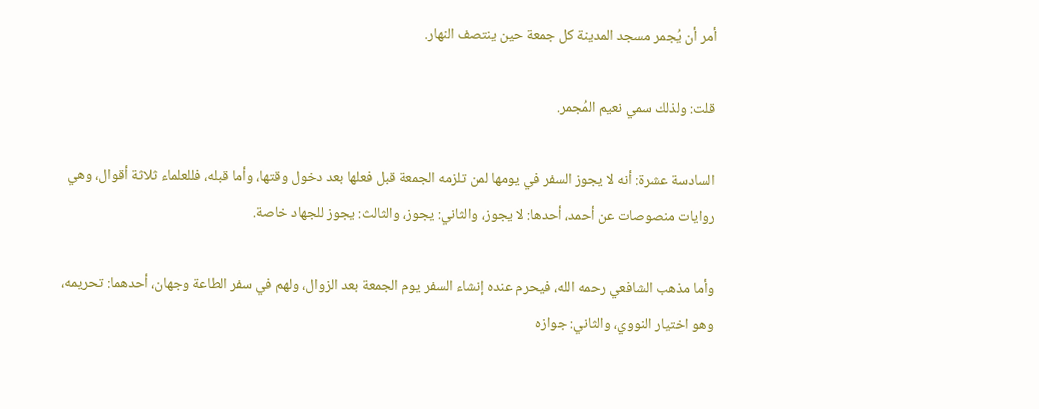أمر أن يُجمر مسجد المدينة كل جمعة حين ينتصف النهار.

قلت: ولذلك سمي نعيم المُجمر.

السادسة عشرة: أنه لا يجوز السفر في يومها لمن تلزمه الجمعة قبل فعلها بعد دخول وقتها، وأما قبله، فللعلماء ثلاثة أقوال، وهي روايات منصوصات عن أحمد، أحدها: لا يجوز، والثاني: يجوز، والثالث: يجوز للجهاد خاصة.

وأما مذهب الشافعي رحمه الله، فيحرم عنده إنشاء السفر يوم الجمعة بعد الزوال، ولهم في سفر الطاعة وجهان، أحدهما: تحريمه، وهو اختيار النووي، والثاني: جوازه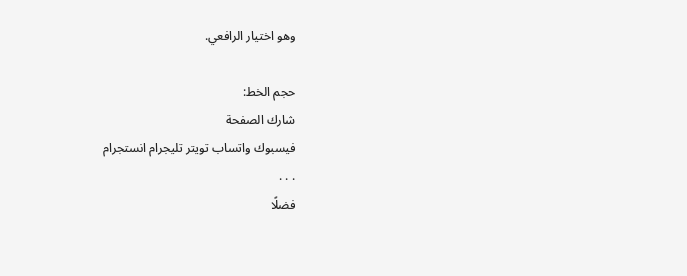وهو اختيار الرافعي.

حجم الخط:
شارك الصفحة
فيسبوك واتساب تويتر تليجرام انستجرام
. . .
فضلًا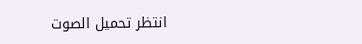انتظر تحميل الصوت